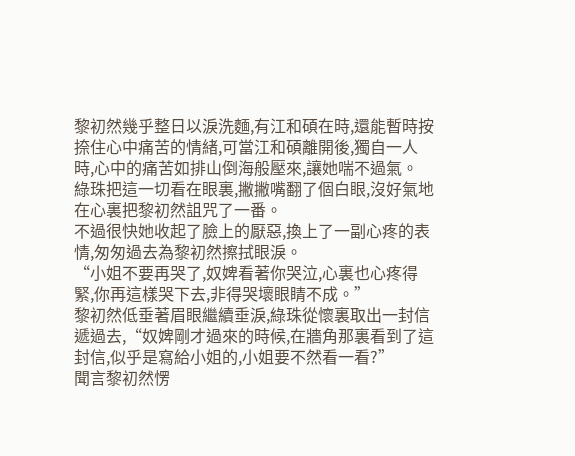黎初然幾乎整日以淚洗麵,有江和碩在時,還能暫時按捺住心中痛苦的情緒,可當江和碩離開後,獨自一人時,心中的痛苦如排山倒海般壓來,讓她喘不過氣。
綠珠把這一切看在眼裏,撇撇嘴翻了個白眼,沒好氣地在心裏把黎初然詛咒了一番。
不過很快她收起了臉上的厭惡,換上了一副心疼的表情,匆匆過去為黎初然擦拭眼淚。
“小姐不要再哭了,奴婢看著你哭泣,心裏也心疼得緊,你再這樣哭下去,非得哭壞眼睛不成。”
黎初然低垂著眉眼繼續垂淚,綠珠從懷裏取出一封信遞過去,“奴婢剛才過來的時候,在牆角那裏看到了這封信,似乎是寫給小姐的,小姐要不然看一看?”
聞言黎初然愣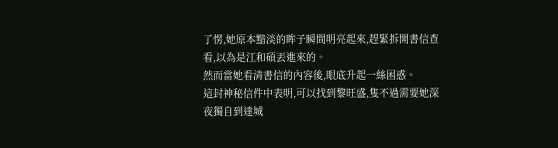了愣,她原本黯淡的眸子瞬間明亮起來,趕緊拆開書信查看,以為是江和碩丟進來的。
然而當她看清書信的內容後,眼底升起一絲困惑。
這封神秘信件中表明,可以找到黎旺盛,隻不過需要她深夜獨自到達城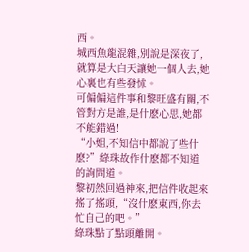西。
城西魚龍混雜,別說是深夜了,就算是大白天讓她一個人去,她心裏也有些發怵。
可偏偏這件事和黎旺盛有關,不管對方是誰,是什麽心思,她都不能錯過!
“小姐,不知信中都說了些什麽?”綠珠故作什麽都不知道的詢問道。
黎初然回過神來,把信件收起來搖了搖頭,“沒什麽東西,你去忙自己的吧。”
綠珠點了點頭離開。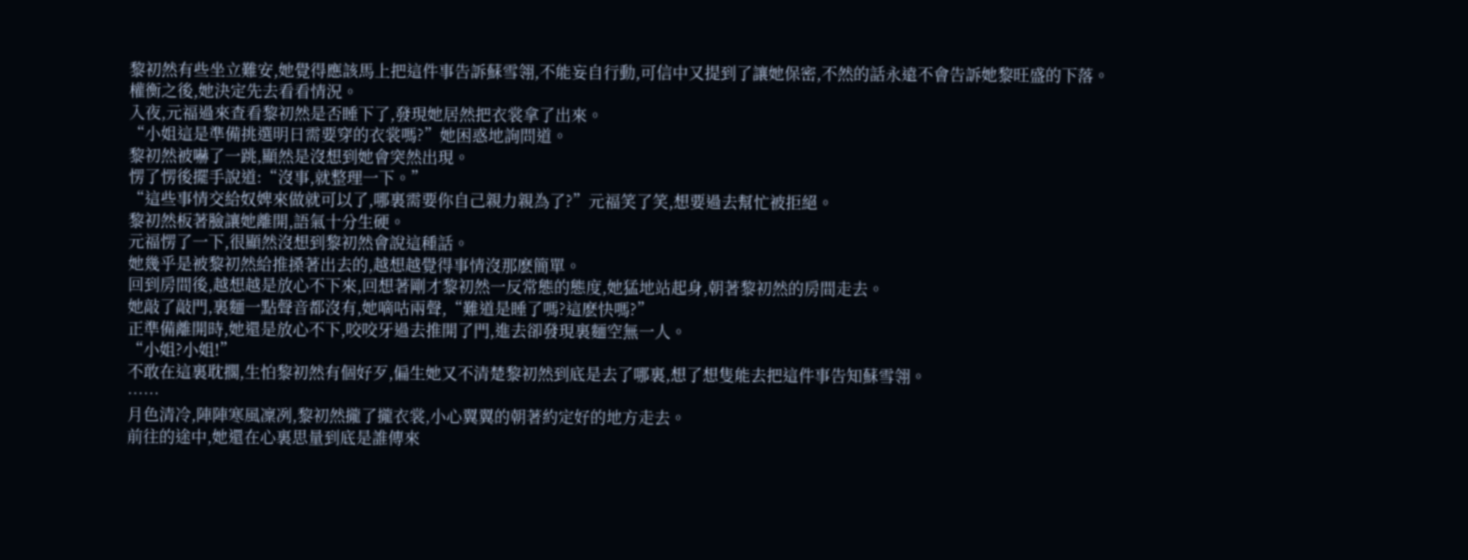黎初然有些坐立難安,她覺得應該馬上把這件事告訴蘇雪翎,不能妄自行動,可信中又提到了讓她保密,不然的話永遠不會告訴她黎旺盛的下落。
權衡之後,她決定先去看看情況。
入夜,元福過來查看黎初然是否睡下了,發現她居然把衣裳拿了出來。
“小姐這是準備挑選明日需要穿的衣裳嗎?”她困惑地詢問道。
黎初然被嚇了一跳,顯然是沒想到她會突然出現。
愣了愣後擺手說道:“沒事,就整理一下。”
“這些事情交給奴婢來做就可以了,哪裏需要你自己親力親為了?”元福笑了笑,想要過去幫忙被拒絕。
黎初然板著臉讓她離開,語氣十分生硬。
元福愣了一下,很顯然沒想到黎初然會說這種話。
她幾乎是被黎初然給推搡著出去的,越想越覺得事情沒那麽簡單。
回到房間後,越想越是放心不下來,回想著剛才黎初然一反常態的態度,她猛地站起身,朝著黎初然的房間走去。
她敲了敲門,裏麵一點聲音都沒有,她嘀咕兩聲,“難道是睡了嗎?這麽快嗎?”
正準備離開時,她還是放心不下,咬咬牙過去推開了門,進去卻發現裏麵空無一人。
“小姐?小姐!”
不敢在這裏耽擱,生怕黎初然有個好歹,偏生她又不清楚黎初然到底是去了哪裏,想了想隻能去把這件事告知蘇雪翎。
……
月色清冷,陣陣寒風凜冽,黎初然攏了攏衣裳,小心翼翼的朝著約定好的地方走去。
前往的途中,她還在心裏思量到底是誰傳來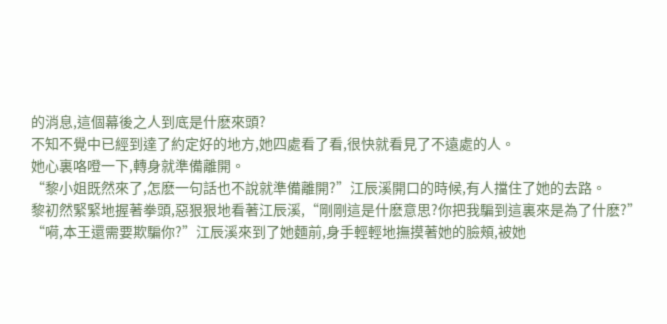的消息,這個幕後之人到底是什麽來頭?
不知不覺中已經到達了約定好的地方,她四處看了看,很快就看見了不遠處的人。
她心裏咯噔一下,轉身就準備離開。
“黎小姐既然來了,怎麽一句話也不說就準備離開?”江辰溪開口的時候,有人擋住了她的去路。
黎初然緊緊地握著拳頭,惡狠狠地看著江辰溪,“剛剛這是什麽意思?你把我騙到這裏來是為了什麽?”
“嗬,本王還需要欺騙你?”江辰溪來到了她麵前,身手輕輕地撫摸著她的臉頰,被她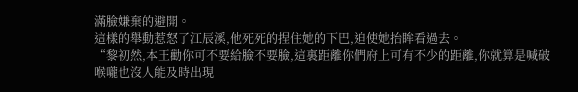滿臉嫌棄的避開。
這樣的舉動惹怒了江辰溪,他死死的捏住她的下巴,迫使她抬眸看過去。
“黎初然,本王勸你可不要給臉不要臉,這裏距離你們府上可有不少的距離,你就算是喊破喉嚨也沒人能及時出現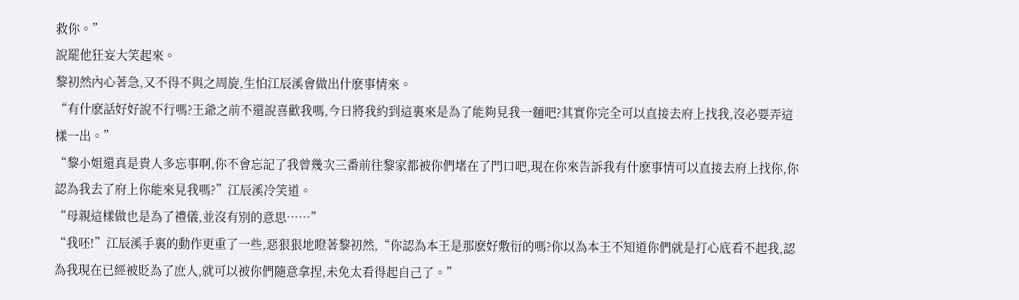救你。”
說罷他狂妄大笑起來。
黎初然內心著急,又不得不與之周旋,生怕江辰溪會做出什麽事情來。
“有什麽話好好說不行嗎?王爺之前不還說喜歡我嗎,今日將我約到這裏來是為了能夠見我一麵吧?其實你完全可以直接去府上找我,沒必要弄這樣一出。”
“黎小姐還真是貴人多忘事啊,你不會忘記了我曾幾次三番前往黎家都被你們堵在了門口吧,現在你來告訴我有什麽事情可以直接去府上找你,你認為我去了府上你能來見我嗎?”江辰溪冷笑道。
“母親這樣做也是為了禮儀,並沒有別的意思……”
“我呸!”江辰溪手裏的動作更重了一些,惡狠狠地瞪著黎初然,“你認為本王是那麽好敷衍的嗎?你以為本王不知道你們就是打心底看不起我,認為我現在已經被貶為了庶人,就可以被你們隨意拿捏,未免太看得起自己了。”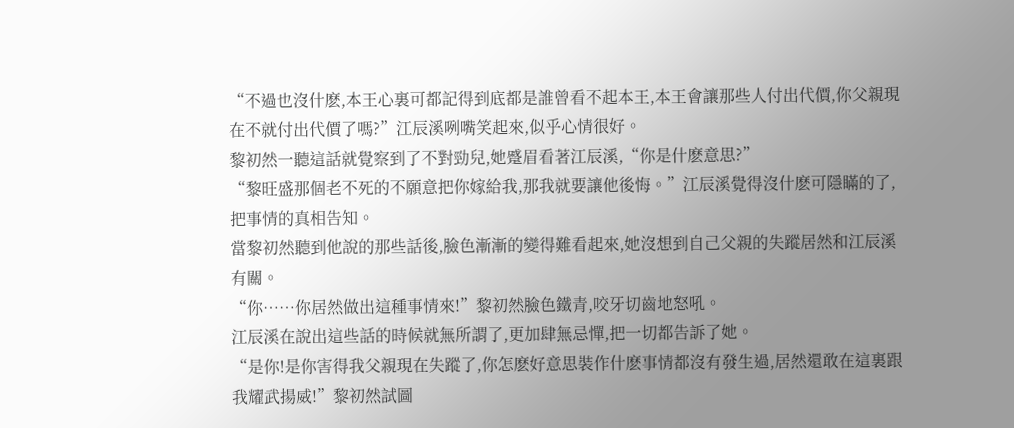“不過也沒什麽,本王心裏可都記得到底都是誰曾看不起本王,本王會讓那些人付出代價,你父親現在不就付出代價了嗎?”江辰溪咧嘴笑起來,似乎心情很好。
黎初然一聽這話就覺察到了不對勁兒,她蹙眉看著江辰溪,“你是什麽意思?”
“黎旺盛那個老不死的不願意把你嫁給我,那我就要讓他後悔。”江辰溪覺得沒什麽可隱瞞的了,把事情的真相告知。
當黎初然聽到他說的那些話後,臉色漸漸的變得難看起來,她沒想到自己父親的失蹤居然和江辰溪有關。
“你……你居然做出這種事情來!”黎初然臉色鐵青,咬牙切齒地怒吼。
江辰溪在說出這些話的時候就無所謂了,更加肆無忌憚,把一切都告訴了她。
“是你!是你害得我父親現在失蹤了,你怎麽好意思裝作什麽事情都沒有發生過,居然還敢在這裏跟我耀武揚威!”黎初然試圖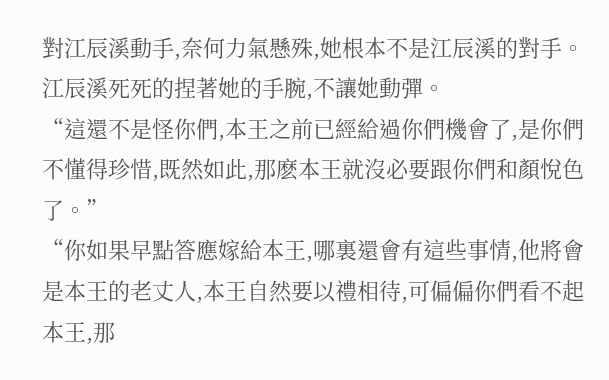對江辰溪動手,奈何力氣懸殊,她根本不是江辰溪的對手。
江辰溪死死的捏著她的手腕,不讓她動彈。
“這還不是怪你們,本王之前已經給過你們機會了,是你們不懂得珍惜,既然如此,那麽本王就沒必要跟你們和顏悅色了。”
“你如果早點答應嫁給本王,哪裏還會有這些事情,他將會是本王的老丈人,本王自然要以禮相待,可偏偏你們看不起本王,那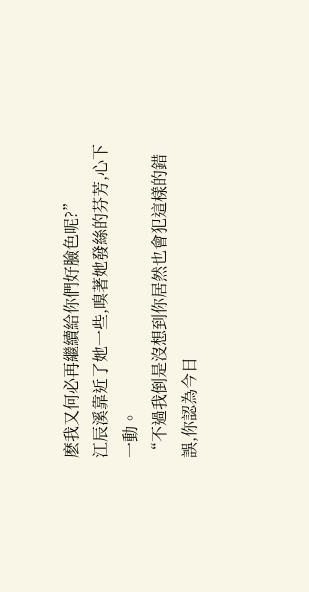麽我又何必再繼續給你們好臉色呢?”
江辰溪靠近了她一些,嗅著她發絲的芬芳,心下一動。
“不過我倒是沒想到你居然也會犯這樣的錯誤,你認為今日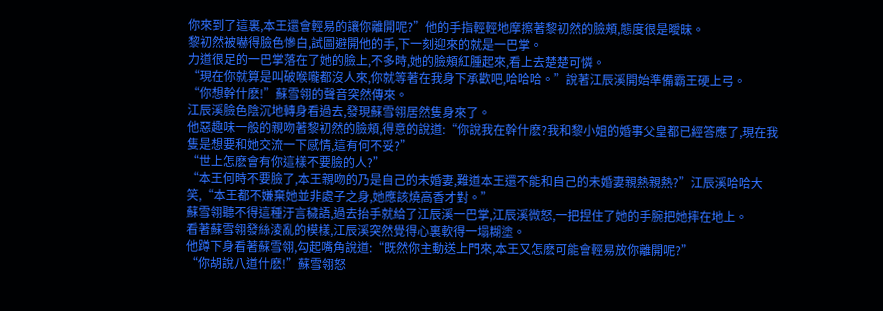你來到了這裏,本王還會輕易的讓你離開呢?”他的手指輕輕地摩擦著黎初然的臉頰,態度很是曖昧。
黎初然被嚇得臉色慘白,試圖避開他的手,下一刻迎來的就是一巴掌。
力道很足的一巴掌落在了她的臉上,不多時,她的臉頰紅腫起來,看上去楚楚可憐。
“現在你就算是叫破喉嚨都沒人來,你就等著在我身下承歡吧,哈哈哈。”說著江辰溪開始準備霸王硬上弓。
“你想幹什麽!”蘇雪翎的聲音突然傳來。
江辰溪臉色陰沉地轉身看過去,發現蘇雪翎居然隻身來了。
他惡趣味一般的親吻著黎初然的臉頰,得意的說道:“你說我在幹什麽?我和黎小姐的婚事父皇都已經答應了,現在我隻是想要和她交流一下感情,這有何不妥?”
“世上怎麽會有你這樣不要臉的人?”
“本王何時不要臉了,本王親吻的乃是自己的未婚妻,難道本王還不能和自己的未婚妻親熱親熱?”江辰溪哈哈大笑,“本王都不嫌棄她並非處子之身,她應該燒高香才對。”
蘇雪翎聽不得這種汙言穢語,過去抬手就給了江辰溪一巴掌,江辰溪微怒,一把捏住了她的手腕把她摔在地上。
看著蘇雪翎發絲淩亂的模樣,江辰溪突然覺得心裏軟得一塌糊塗。
他蹲下身看著蘇雪翎,勾起嘴角說道:“既然你主動送上門來,本王又怎麽可能會輕易放你離開呢?”
“你胡說八道什麽!”蘇雪翎怒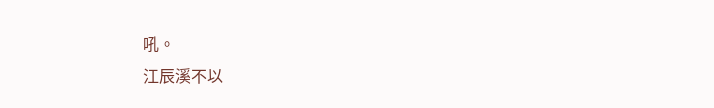吼。
江辰溪不以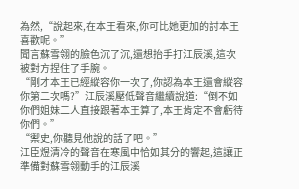為然,“說起來,在本王看來,你可比她更加的討本王喜歡呢。”
聞言蘇雪翎的臉色沉了沉,還想抬手打江辰溪,這次被對方捏住了手腕。
“剛才本王已經縱容你一次了,你認為本王還會縱容你第二次嗎?”江辰溪壓低聲音繼續說道:“倒不如你們姐妹二人直接跟著本王算了,本王肯定不會虧待你們。”
“禦史,你聽見他說的話了吧。”
江臣煜清冷的聲音在寒風中恰如其分的響起,這讓正準備對蘇雪翎動手的江辰溪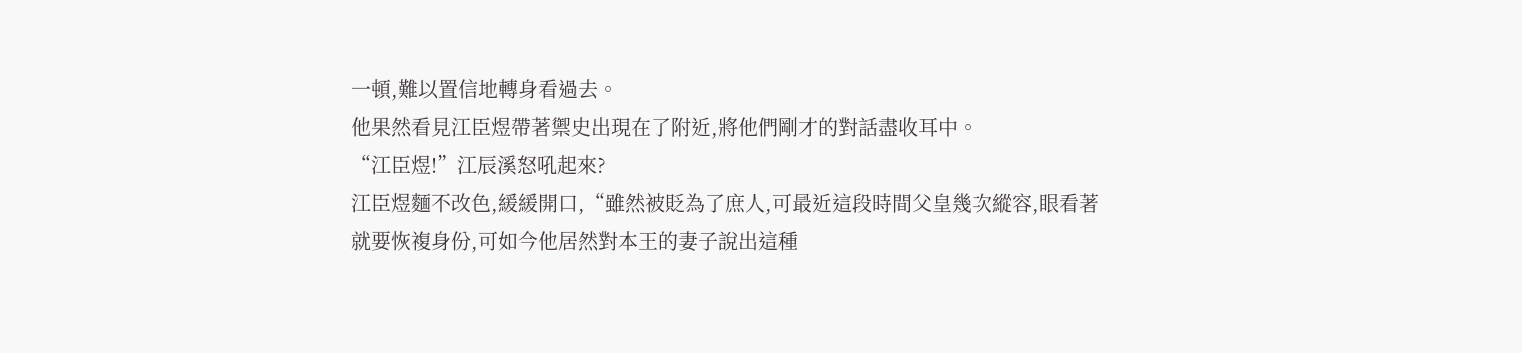一頓,難以置信地轉身看過去。
他果然看見江臣煜帶著禦史出現在了附近,將他們剛才的對話盡收耳中。
“江臣煜!”江辰溪怒吼起來?
江臣煜麵不改色,緩緩開口,“雖然被貶為了庶人,可最近這段時間父皇幾次縱容,眼看著就要恢複身份,可如今他居然對本王的妻子說出這種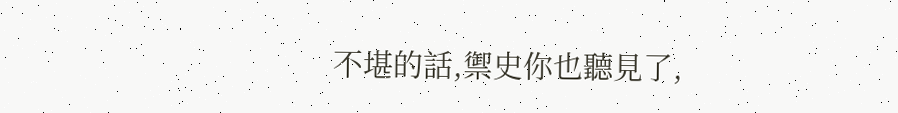不堪的話,禦史你也聽見了,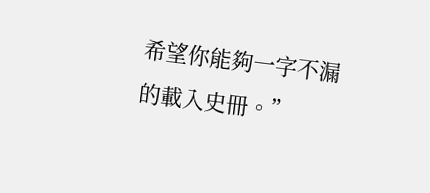希望你能夠一字不漏的載入史冊。”